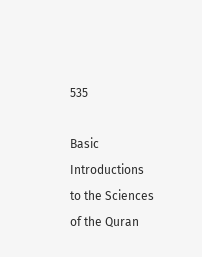535

Basic Introductions to the Sciences of the Quran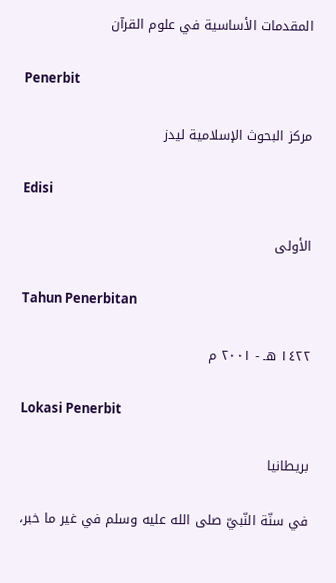المقدمات الأساسية في علوم القرآن

Penerbit

مركز البحوث الإسلامية ليدز

Edisi

الأولى

Tahun Penerbitan

١٤٢٢ هـ - ٢٠٠١ م

Lokasi Penerbit

بريطانيا

في سنّة النّبيّ صلى الله عليه وسلم في غير ما خبر،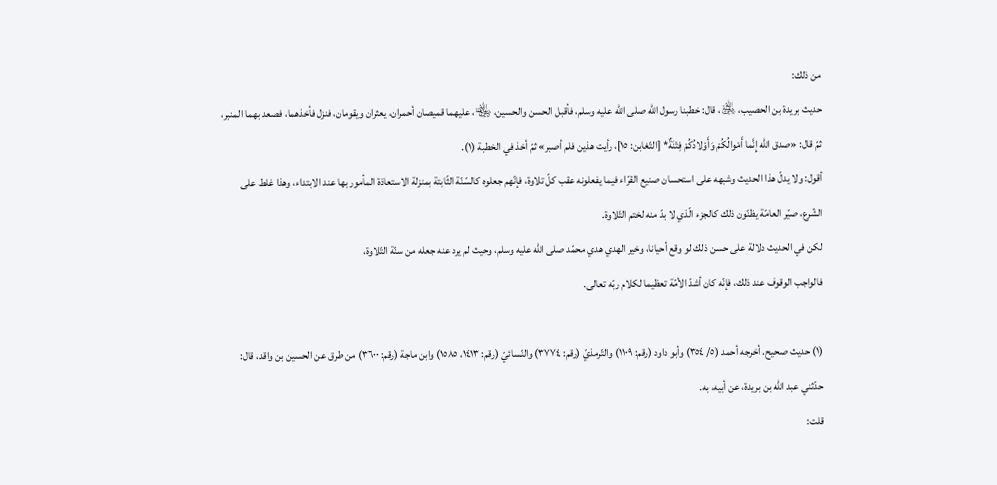من ذلك:
حديث بريدة بن الحصيب، ﵁، قال: خطبنا رسول الله صلى الله عليه وسلم، فأقبل الحسن والحسين، ﵄، عليهما قميصان أحمران، يعثران ويقومان، فنزل فأخذهما، فصعد بهما المنبر، ثمّ قال: «صدق الله إِنَّما أَمْوالُكُمْ وَأَوْلادُكُمْ فِتْنَةٌ* [التّغابن: ١٥]، رأيت هذين فلم أصبر» ثمّ أخذ في الخطبة (١).
أقول: ولا يدلّ هذا الحديث وشبهه على استحسان صنيع القرّاء فيما يفعلونه عقب كلّ تلاوة، فإنّهم جعلوه كالسّنّة الثّابتة بمنزلة الاستعاذة المأمور بها عند الابتداء، وهذا غلط على الشّرع، صيّر العامّة يظنّون ذلك كالجزء الّذي لا بدّ منه لختم التّلاوة.
لكن في الحديث دلالة على حسن ذلك لو وقع أحيانا، وخير الهدي هدي محمّد صلى الله عليه وسلم، وحيث لم يرد عنه جعله من سنّة التّلاوة،
فالواجب الوقوف عند ذلك، فإنّه كان أشدّ الأمّة تعظيما لكلام ربّه تعالى.

(١) حديث صحيح. أخرجه أحمد (٥/ ٣٥٤) وأبو داود (رقم: ١١٠٩) والتّرمذيّ (رقم: ٣٧٧٤) والنّسائيّ (رقم: ١٤١٣، ١٥٨٥) وابن ماجة (رقم: ٣٦٠٠) من طرق عن الحسين بن واقد، قال: حدّثني عبد الله بن بريدة، عن أبيه، به.
قلت: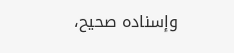وإسناده صحيح،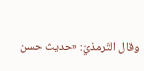وقال التّرمذيّ: «حديث حسن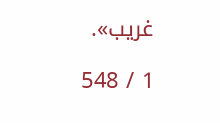غريب».

1 / 548